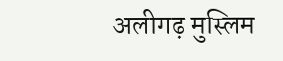अलीगढ़ मुस्लिम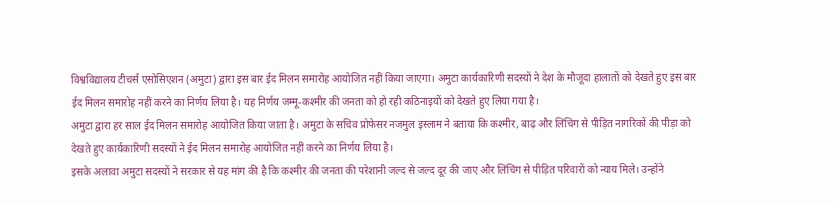विश्वविद्यालय टीचर्स एसोसिएशन (अमुटा) द्वारा इस बार ईद मिलन समारोह आयोजित नहीं किया जाएगा। अमुटा कार्यकारिणी सदस्यों ने देश के मौजूदा हालातों को देखते हुए इस बार ईद मिलन समारोह नहीं करने का निर्णय लिया है। यह निर्णय जम्मू-कश्मीर की जनता को हो रही कठिनाइयों को देखते हुए लिया गया है।
अमुटा द्वारा हर साल ईद मिलन समारोह आयोजित किया जाता है। अमुटा के सचिव प्रोफेसर नजमुल इस्लाम ने बताया कि कश्मीर, बाढ़ और लिंचिंग से पीड़ित नागरिकों की पीड़ा को देखते हुए कार्यकारिणी सदस्यों ने ईद मिलन समारोह आयोजित नहीं करने का निर्णय लिया है।
इसके अलावा अमुटा सदस्यों ने सरकार से यह मांग की है कि कश्मीर की जनता की परेशानी जल्द से जल्द दूर की जाए और लिंचिंग से पीड़ित परिवारों को न्याय मिले। उन्होंने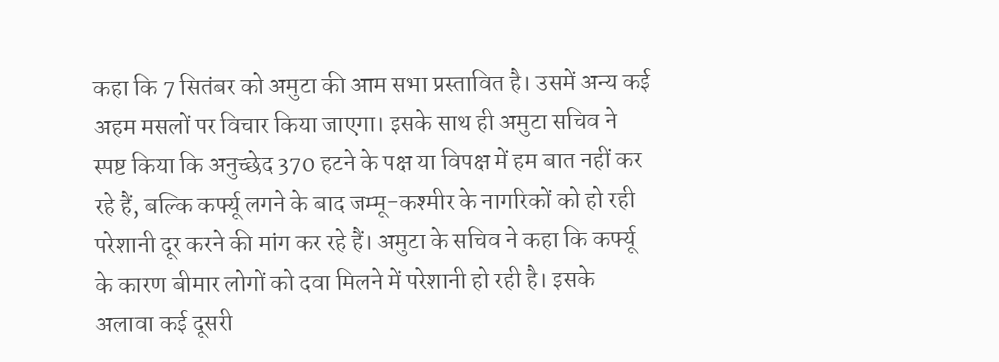कहा कि 7 सितंबर को अमुटा की आम सभा प्रस्तावित है। उसमें अन्य कई अहम मसलों पर विचार किया जाएगा। इसके साथ ही अमुटा सचिव ने स्पष्ट किया कि अनुच्छेद 370 हटने के पक्ष या विपक्ष में हम बात नहीं कर रहे हैं, बल्कि कर्फ्यू लगने के बाद जम्मू-कश्मीर के नागरिकों को हो रही परेशानी दूर करने की मांग कर रहे हैं। अमुटा के सचिव ने कहा कि कर्फ्यू के कारण बीमार लोगों को दवा मिलने में परेशानी हो रही है। इसके अलावा कई दूसरी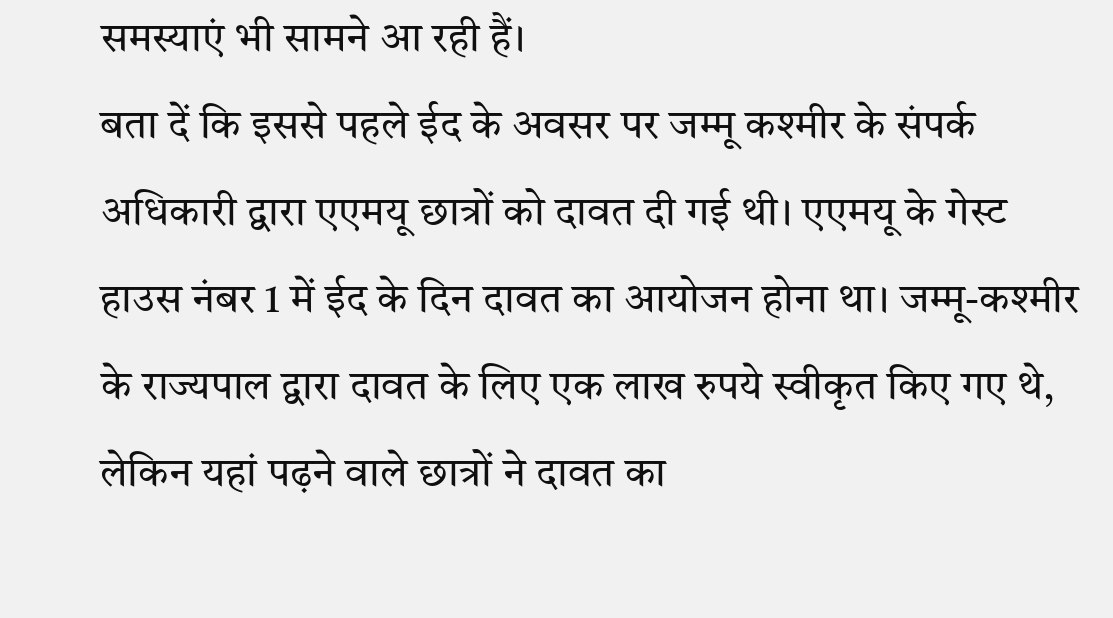समस्याएं भी सामने आ रही हैं।
बता दें कि इससे पहले ईद के अवसर पर जम्मू कश्मीर के संपर्क अधिकारी द्वारा एएमयू छात्रों को दावत दी गई थी। एएमयू के गेस्ट हाउस नंबर 1 में ईद के दिन दावत का आयोजन होना था। जम्मू-कश्मीर के राज्यपाल द्वारा दावत के लिए एक लाख रुपये स्वीकृत किए गए थे, लेकिन यहां पढ़ने वाले छात्रों ने दावत का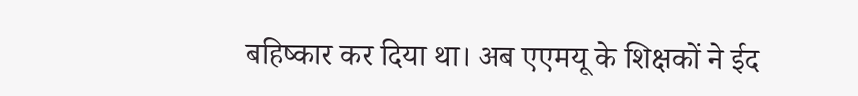बहिष्कार कर दिया था। अब एएमयू के शिक्षकों ने ईद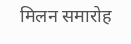मिलन समारोह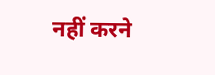नहीं करने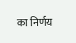का निर्णय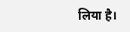लिया है।